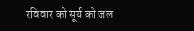रविवार को सूर्य को जल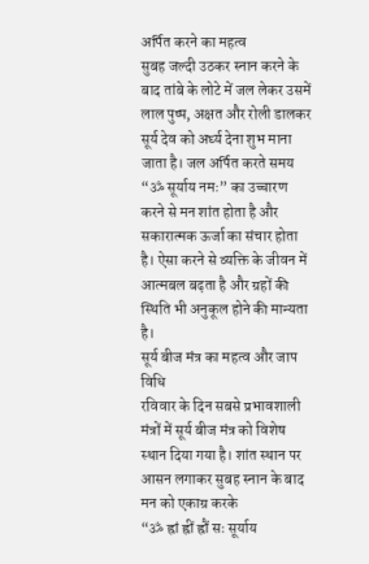अर्पित करने का महत्व
सुबह जल्दी उठकर स्नान करने के बाद तांबे के लोटे में जल लेकर उसमें लाल पुष्प, अक्षत और रोली डालकर सूर्य देव को अर्घ्य देना शुभ माना जाता है। जल अर्पित करते समय “ॐ सूर्याय नमः” का उच्चारण करने से मन शांत होता है और सकारात्मक ऊर्जा का संचार होता है। ऐसा करने से व्यक्ति के जीवन में आत्मबल बढ़ता है और ग्रहों की स्थिति भी अनुकूल होने की मान्यता है।
सूर्य बीज मंत्र का महत्व और जाप विधि
रविवार के दिन सबसे प्रभावशाली मंत्रों में सूर्य बीज मंत्र को विशेष स्थान दिया गया है। शांत स्थान पर आसन लगाकर सुबह स्नान के बाद मन को एकाग्र करके
“ॐ ह्रां ह्रीं ह्रौं सः सूर्याय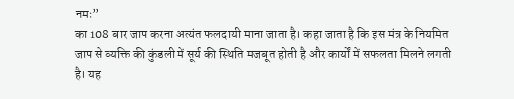नमः”
का 108 बार जाप करना अत्यंत फलदायी माना जाता है। कहा जाता है कि इस मंत्र के नियमित जाप से व्यक्ति की कुंडली में सूर्य की स्थिति मजबूत होती है और कार्यों में सफलता मिलने लगती है। यह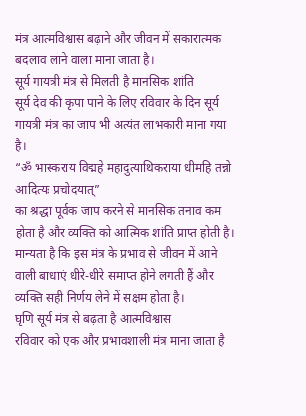मंत्र आत्मविश्वास बढ़ाने और जीवन में सकारात्मक बदलाव लाने वाला माना जाता है।
सूर्य गायत्री मंत्र से मिलती है मानसिक शांति
सूर्य देव की कृपा पाने के लिए रविवार के दिन सूर्य गायत्री मंत्र का जाप भी अत्यंत लाभकारी माना गया है।
“ॐ भास्कराय विद्महे महादुत्याथिकराया धीमहि तन्नो आदित्यः प्रचोदयात्”
का श्रद्धा पूर्वक जाप करने से मानसिक तनाव कम होता है और व्यक्ति को आत्मिक शांति प्राप्त होती है। मान्यता है कि इस मंत्र के प्रभाव से जीवन में आने वाली बाधाएं धीरे-धीरे समाप्त होने लगती हैं और व्यक्ति सही निर्णय लेने में सक्षम होता है।
घृणि सूर्य मंत्र से बढ़ता है आत्मविश्वास
रविवार को एक और प्रभावशाली मंत्र माना जाता है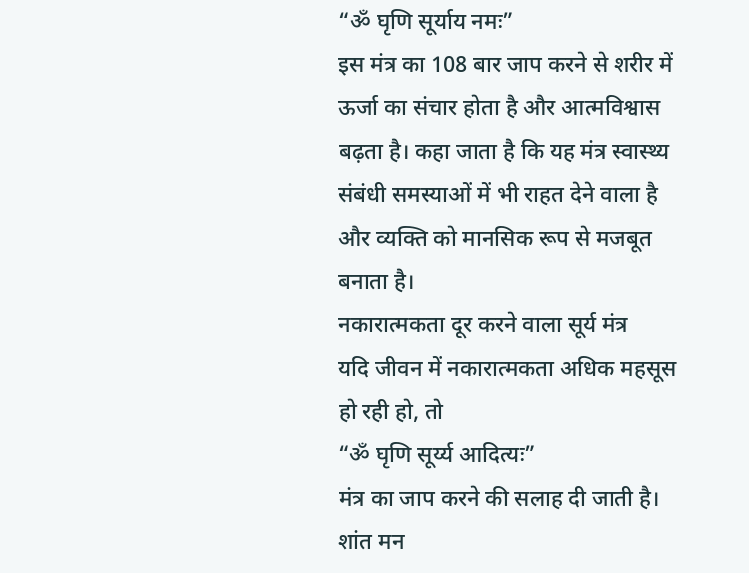“ॐ घृणि सूर्याय नमः”
इस मंत्र का 108 बार जाप करने से शरीर में ऊर्जा का संचार होता है और आत्मविश्वास बढ़ता है। कहा जाता है कि यह मंत्र स्वास्थ्य संबंधी समस्याओं में भी राहत देने वाला है और व्यक्ति को मानसिक रूप से मजबूत बनाता है।
नकारात्मकता दूर करने वाला सूर्य मंत्र
यदि जीवन में नकारात्मकता अधिक महसूस हो रही हो, तो
“ॐ घृणि सूर्य्य आदित्यः”
मंत्र का जाप करने की सलाह दी जाती है। शांत मन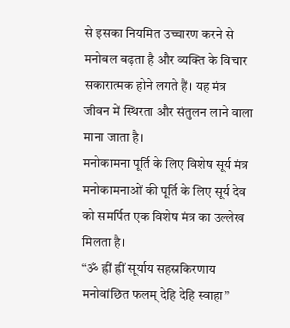से इसका नियमित उच्चारण करने से मनोबल बढ़ता है और व्यक्ति के विचार सकारात्मक होने लगते हैं। यह मंत्र जीवन में स्थिरता और संतुलन लाने वाला माना जाता है।
मनोकामना पूर्ति के लिए विशेष सूर्य मंत्र
मनोकामनाओं की पूर्ति के लिए सूर्य देव को समर्पित एक विशेष मंत्र का उल्लेख मिलता है।
“ॐ ह्रीं ह्रीं सूर्याय सहस्रकिरणाय मनोवांछित फलम् देहि देहि स्वाहा”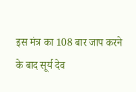इस मंत्र का 108 बार जाप करने के बाद सूर्य देव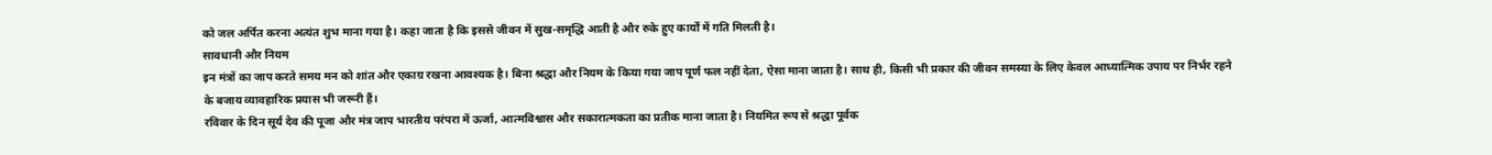को जल अर्पित करना अत्यंत शुभ माना गया है। कहा जाता है कि इससे जीवन में सुख-समृद्धि आती है और रुके हुए कार्यों में गति मिलती है।
सावधानी और नियम
इन मंत्रों का जाप करते समय मन को शांत और एकाग्र रखना आवश्यक है। बिना श्रद्धा और नियम के किया गया जाप पूर्ण फल नहीं देता, ऐसा माना जाता है। साथ ही, किसी भी प्रकार की जीवन समस्या के लिए केवल आध्यात्मिक उपाय पर निर्भर रहने के बजाय व्यावहारिक प्रयास भी जरूरी हैं।
रविवार के दिन सूर्य देव की पूजा और मंत्र जाप भारतीय परंपरा में ऊर्जा, आत्मविश्वास और सकारात्मकता का प्रतीक माना जाता है। नियमित रूप से श्रद्धा पूर्वक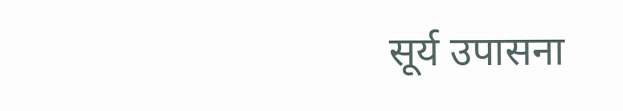सूर्य उपासना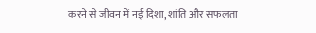करने से जीवन में नई दिशा, शांति और सफलता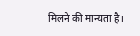मिलने की मान्यता है।